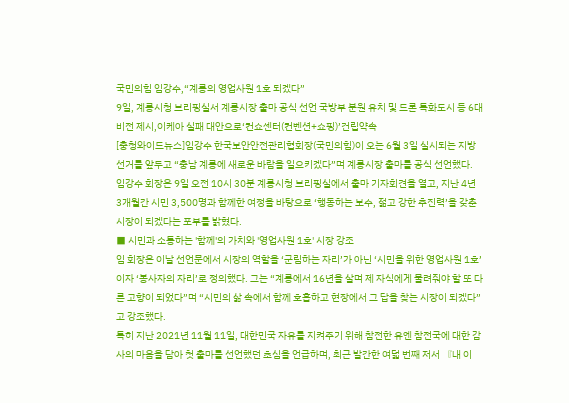국민의힘 임강수,“계룡의 영업사원 1호 되겠다”
9일, 계룡시청 브리핑실서 계룡시장 출마 공식 선언 국방부 분원 유치 및 드론 특화도시 등 6대 비전 제시,이케아 실패 대안으로‘컨쇼센터(컨벤션+쇼핑)’건립약속
[충청와이드뉴스]임강수 한국보안안전관리협회장(국민의힘)이 오는 6월 3일 실시되는 지방선거를 앞두고 “충남 계룡에 새로운 바람을 일으키겠다”며 계룡시장 출마를 공식 선언했다.
임강수 회장은 9일 오전 10시 30분 계룡시청 브리핑실에서 출마 기자회견을 열고, 지난 4년 3개월간 시민 3,500명과 함께한 여정을 바탕으로 ‘행동하는 보수, 젊고 강한 추진력’을 갖춘 시장이 되겠다는 포부를 밝혔다.
■ 시민과 소통하는 '함께'의 가치와 '영업사원 1호' 시장 강조
임 회장은 이날 선언문에서 시장의 역할을 ‘군림하는 자리’가 아닌 ‘시민을 위한 영업사원 1호’이자 ‘봉사자의 자리’로 정의했다. 그는 “계룡에서 16년을 살며 제 자식에게 물려줘야 할 또 다른 고향이 되었다”며 “시민의 삶 속에서 함께 호흡하고 현장에서 그 답을 찾는 시장이 되겠다”고 강조했다.
특히 지난 2021년 11월 11일, 대한민국 자유를 지켜주기 위해 참전한 유엔 참전국에 대한 감사의 마음을 담아 첫 출마를 선언했던 초심을 언급하며, 최근 발간한 여덟 번째 저서 『내 이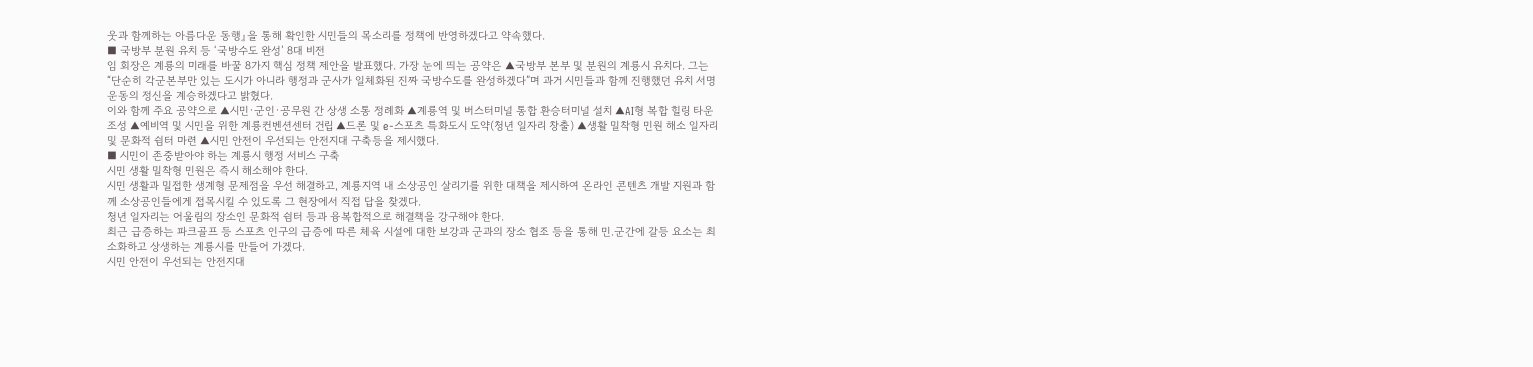웃과 함께하는 아름다운 동행』을 통해 확인한 시민들의 목소리를 정책에 반영하겠다고 약속했다.
■ 국방부 분원 유치 등 ‘국방수도 완성’ 8대 비전
임 회장은 계룡의 미래를 바꿀 8가지 핵심 정책 제안을 발표했다. 가장 눈에 띄는 공약은 ▲국방부 본부 및 분원의 계룡시 유치다. 그는 “단순히 각군본부만 있는 도시가 아니라 행정과 군사가 일체화된 진짜 국방수도를 완성하겠다”며 과거 시민들과 함께 진행했던 유치 서명운동의 정신을 계승하겠다고 밝혔다.
이와 함께 주요 공약으로 ▲시민·군인·공무원 간 상생 소통 정례화 ▲계룡역 및 버스터미널 통합 환승터미널 설치 ▲AI형 복합 힐링 타운 조성 ▲예비역 및 시민을 위한 계룡컨벤션센터 건립 ▲드론 및 e-스포츠 특화도시 도약(청년 일자리 창출) ▲생활 밀착형 민원 해소 일자리 및 문화적 쉼터 마련 ▲시민 안전이 우선되는 안전지대 구축등을 제시했다.
■ 시민이 존중받아야 하는 계룡시 행정 서비스 구축
시민 생활 밀착형 민원은 즉시 해소해야 한다.
시민 생활과 밀접한 생계형 문제점을 우선 해결하고, 계룡지역 내 소상공인 살리기를 위한 대책을 제시하여 온라인 콘텐츠 개발 지원과 함께 소상공인들에게 접목시킬 수 있도록 그 현장에서 직접 답을 찾겠다.
청년 일자리는 어울림의 장소인 문화적 쉼터 등과 융복합적으로 해결책을 강구해야 한다.
최근 급증하는 파크골프 등 스포츠 인구의 급증에 따른 체육 시설에 대한 보강과 군과의 장소 협조 등을 통해 민.군간에 갈등 요소는 최소화하고 상생하는 계룡시를 만들어 가겠다.
시민 안전이 우선되는 안전지대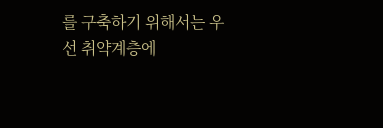를 구축하기 위해서는 우선 취약계층에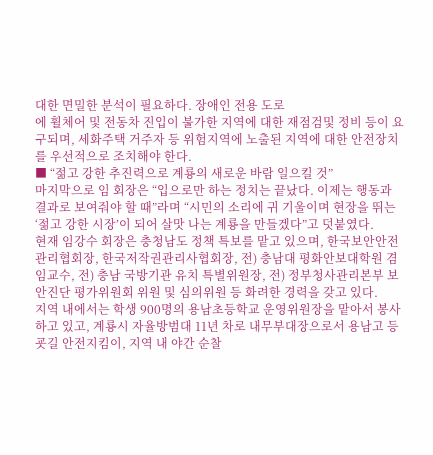대한 면밀한 분석이 필요하다. 장애인 전용 도로
에 휠체어 및 전동차 진입이 불가한 지역에 대한 재점검및 정비 등이 요구되며, 세화주택 거주자 등 위험지역에 노출된 지역에 대한 안전장치를 우선적으로 조치해야 한다.
■ “젊고 강한 추진력으로 계룡의 새로운 바람 일으킬 것”
마지막으로 임 회장은 “입으로만 하는 정치는 끝났다. 이제는 행동과 결과로 보여줘야 할 때”라며 “시민의 소리에 귀 기울이며 현장을 뛰는 ‘젊고 강한 시장’이 되어 살맛 나는 계룡을 만들겠다”고 덧붙였다.
현재 임강수 회장은 충청남도 정책 특보를 맡고 있으며, 한국보안안전관리협회장, 한국저작권관리사협회장, 전) 충남대 평화안보대학원 겸임교수, 전) 충남 국방기관 유치 특별위원장, 전) 정부청사관리본부 보안진단 평가위원회 위원 및 심의위원 등 화려한 경력을 갖고 있다.
지역 내에서는 학생 900명의 용남초등학교 운영위원장을 맡아서 봉사하고 있고, 계룡시 자율방범대 11년 차로 내무부대장으로서 용남고 등굣길 안전지킴이, 지역 내 야간 순찰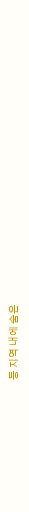등 지역 내에 숨은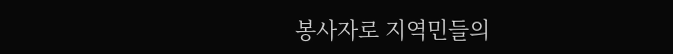봉사자로 지역민들의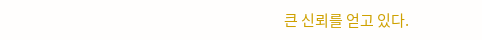큰 신뢰를 얻고 있다.